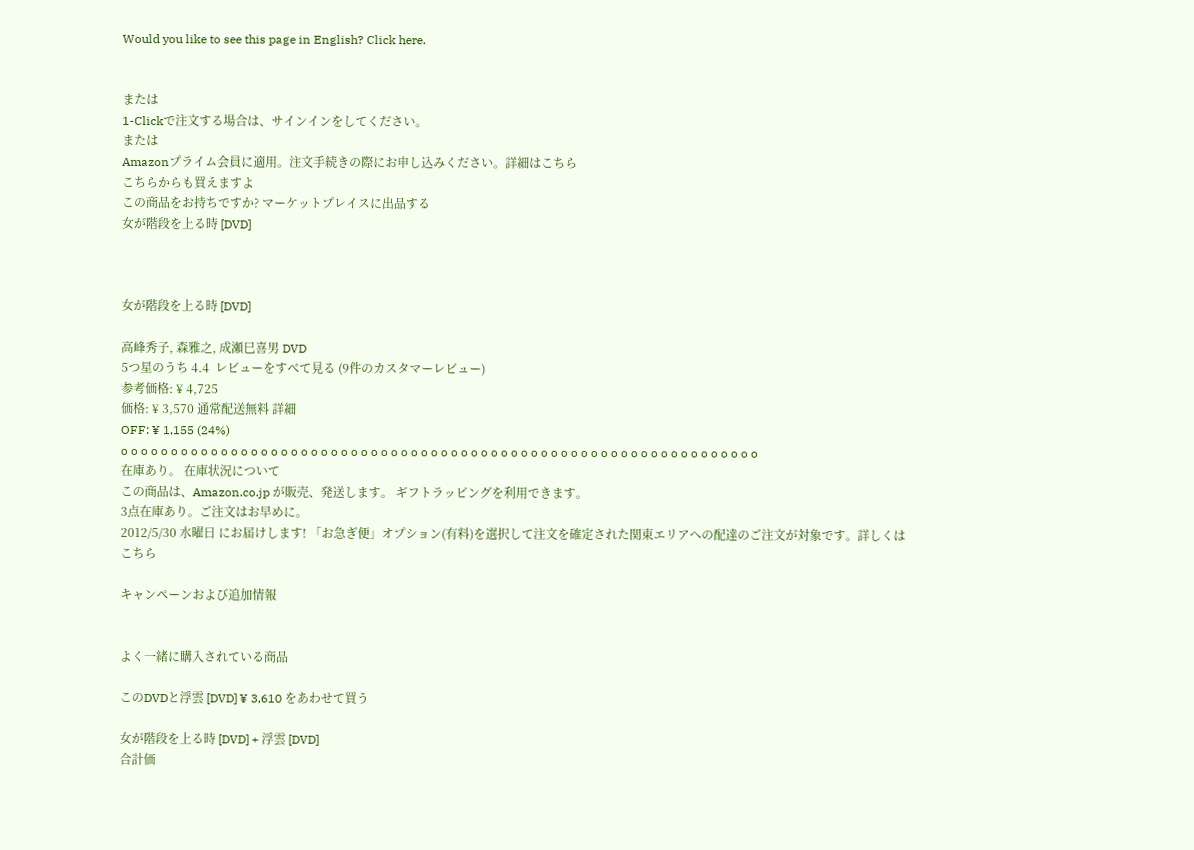Would you like to see this page in English? Click here.


または
1-Clickで注文する場合は、サインインをしてください。
または
Amazonプライム会員に適用。注文手続きの際にお申し込みください。詳細はこちら
こちらからも買えますよ
この商品をお持ちですか? マーケットプレイスに出品する
女が階段を上る時 [DVD]



女が階段を上る時 [DVD]

高峰秀子, 森雅之, 成瀬巳喜男 DVD
5つ星のうち 4.4  レビューをすべて見る (9件のカスタマーレビュー)
参考価格: ¥ 4,725
価格: ¥ 3,570 通常配送無料 詳細
OFF: ¥ 1,155 (24%)
o o o o o o o o o o o o o o o o o o o o o o o o o o o o o o o o o o o o o o o o o o o o o o o o o o o o o o o o o o o o o o o o
在庫あり。 在庫状況について
この商品は、Amazon.co.jp が販売、発送します。 ギフトラッピングを利用できます。
3点在庫あり。ご注文はお早めに。
2012/5/30 水曜日 にお届けします! 「お急ぎ便」オプション(有料)を選択して注文を確定された関東エリアへの配達のご注文が対象です。詳しくはこちら

キャンペーンおよび追加情報


よく一緒に購入されている商品

このDVDと浮雲 [DVD] ¥ 3,610 をあわせて買う

女が階段を上る時 [DVD] + 浮雲 [DVD]
合計価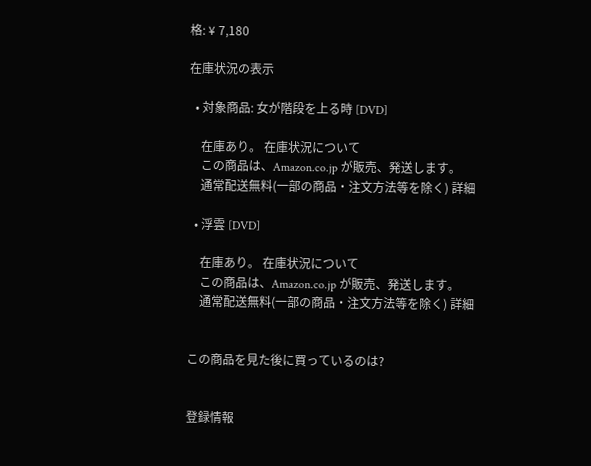格: ¥ 7,180

在庫状況の表示

  • 対象商品: 女が階段を上る時 [DVD]

    在庫あり。 在庫状況について
    この商品は、Amazon.co.jp が販売、発送します。
    通常配送無料(一部の商品・注文方法等を除く) 詳細

  • 浮雲 [DVD]

    在庫あり。 在庫状況について
    この商品は、Amazon.co.jp が販売、発送します。
    通常配送無料(一部の商品・注文方法等を除く) 詳細


この商品を見た後に買っているのは?


登録情報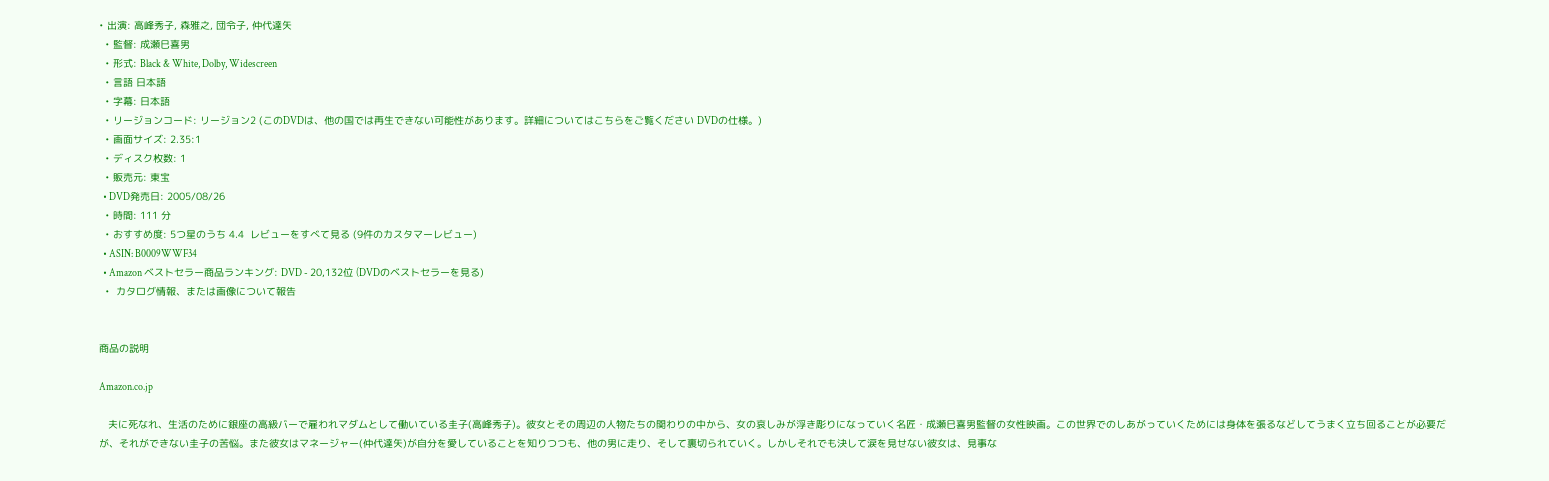• 出演: 高峰秀子, 森雅之, 団令子, 仲代達矢
  • 監督: 成瀬巳喜男
  • 形式: Black & White, Dolby, Widescreen
  • 言語 日本語
  • 字幕: 日本語
  • リージョンコード: リージョン2 (このDVDは、他の国では再生できない可能性があります。詳細についてはこちらをご覧ください DVDの仕様。)
  • 画面サイズ: 2.35:1
  • ディスク枚数: 1
  • 販売元: 東宝
  • DVD発売日: 2005/08/26
  • 時間: 111 分
  • おすすめ度: 5つ星のうち 4.4  レビューをすべて見る (9件のカスタマーレビュー)
  • ASIN: B0009WWF34
  • Amazon ベストセラー商品ランキング: DVD - 20,132位 (DVDのベストセラーを見る)
  •  カタログ情報、または画像について報告


商品の説明

Amazon.co.jp

   夫に死なれ、生活のために銀座の高級バーで雇われマダムとして働いている圭子(高峰秀子)。彼女とその周辺の人物たちの関わりの中から、女の哀しみが浮き彫りになっていく名匠・成瀬巳喜男監督の女性映画。この世界でのしあがっていくためには身体を張るなどしてうまく立ち回ることが必要だが、それができない圭子の苦悩。また彼女はマネージャー(仲代達矢)が自分を愛していることを知りつつも、他の男に走り、そして裏切られていく。しかしそれでも決して涙を見せない彼女は、見事な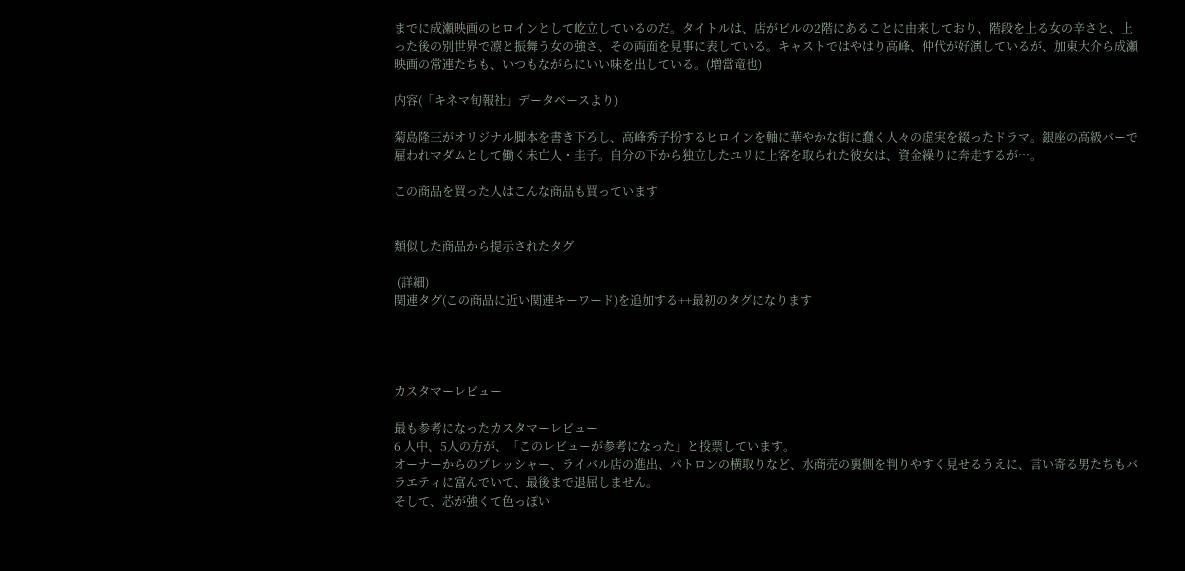までに成瀬映画のヒロインとして屹立しているのだ。タイトルは、店がビルの2階にあることに由来しており、階段を上る女の辛さと、上った後の別世界で凛と振舞う女の強さ、その両面を見事に表している。キャストではやはり高峰、仲代が好演しているが、加東大介ら成瀬映画の常連たちも、いつもながらにいい味を出している。(増當竜也)

内容(「キネマ旬報社」データベースより)

菊島隆三がオリジナル脚本を書き下ろし、高峰秀子扮するヒロインを軸に華やかな街に蠢く人々の虚実を綴ったドラマ。銀座の高級バーで雇われマダムとして働く未亡人・圭子。自分の下から独立したユリに上客を取られた彼女は、資金繰りに奔走するが…。

この商品を買った人はこんな商品も買っています


類似した商品から提示されたタグ

 (詳細)
関連タグ(この商品に近い関連キーワード)を追加する++最初のタグになります




カスタマーレビュー

最も参考になったカスタマーレビュー
6 人中、5人の方が、「このレビューが参考になった」と投票しています。
オーナーからのプレッシャー、ライバル店の進出、パトロンの横取りなど、水商売の裏側を判りやすく見せるうえに、言い寄る男たちもバラエティに富んでいて、最後まで退屈しません。
そして、芯が強くて色っぽい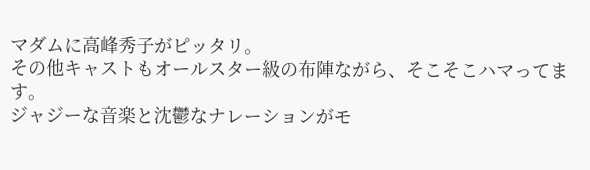マダムに高峰秀子がピッタリ。
その他キャストもオールスター級の布陣ながら、そこそこハマってます。
ジャジーな音楽と沈鬱なナレーションがモ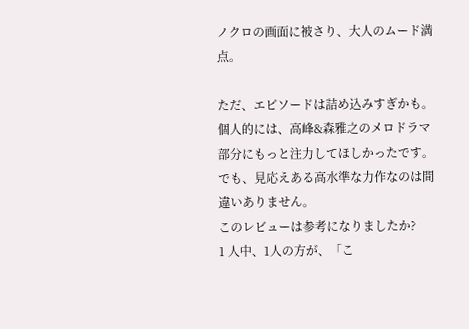ノクロの画面に被さり、大人のムード満点。

ただ、エピソードは詰め込みすぎかも。
個人的には、高峰&森雅之のメロドラマ部分にもっと注力してほしかったです。
でも、見応えある高水準な力作なのは間違いありません。
このレビューは参考になりましたか?
1 人中、1人の方が、「こ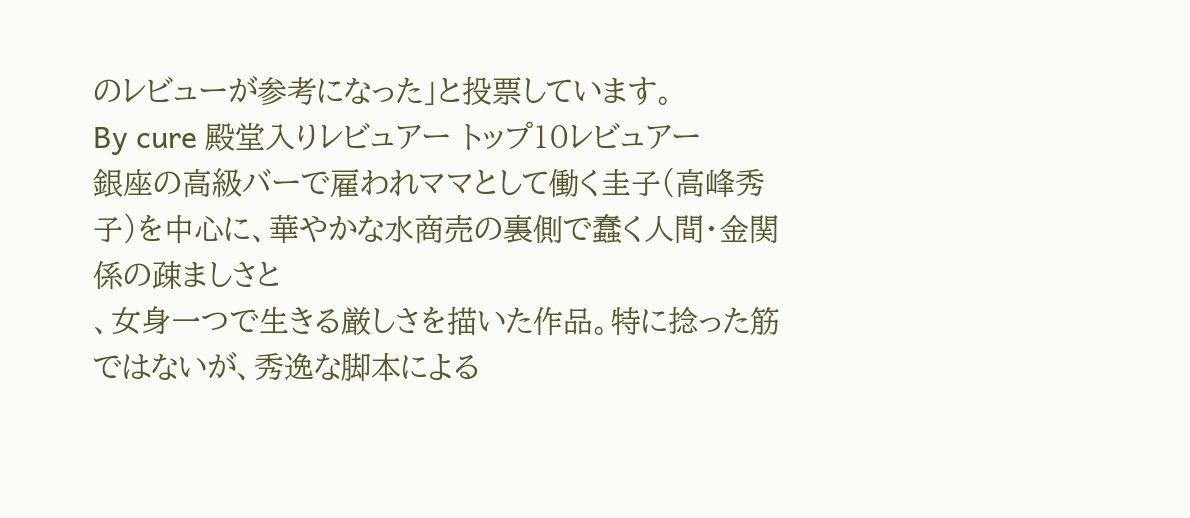のレビューが参考になった」と投票しています。
By cure 殿堂入りレビュアー トップ10レビュアー
銀座の高級バーで雇われママとして働く圭子(高峰秀子)を中心に、華やかな水商売の裏側で蠢く人間・金関係の疎ましさと
、女身一つで生きる厳しさを描いた作品。特に捻った筋ではないが、秀逸な脚本による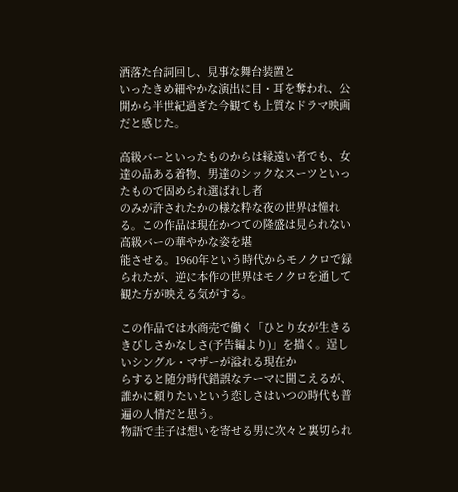洒落た台詞回し、見事な舞台装置と
いったきめ細やかな演出に目・耳を奪われ、公開から半世紀過ぎた今観ても上質なドラマ映画だと感じた。

高級バーといったものからは縁遠い者でも、女達の品ある着物、男達のシックなスーツといったもので固められ選ばれし者
のみが許されたかの様な粋な夜の世界は憧れる。この作品は現在かつての隆盛は見られない高級バーの華やかな姿を堪
能させる。1960年という時代からモノクロで録られたが、逆に本作の世界はモノクロを通して観た方が映える気がする。

この作品では水商売で働く「ひとり女が生きるきびしさかなしさ(予告編より)」を描く。逞しいシングル・マザーが溢れる現在か
らすると随分時代錯誤なテーマに聞こえるが、誰かに頼りたいという恋しさはいつの時代も普遍の人情だと思う。
物語で圭子は想いを寄せる男に次々と裏切られ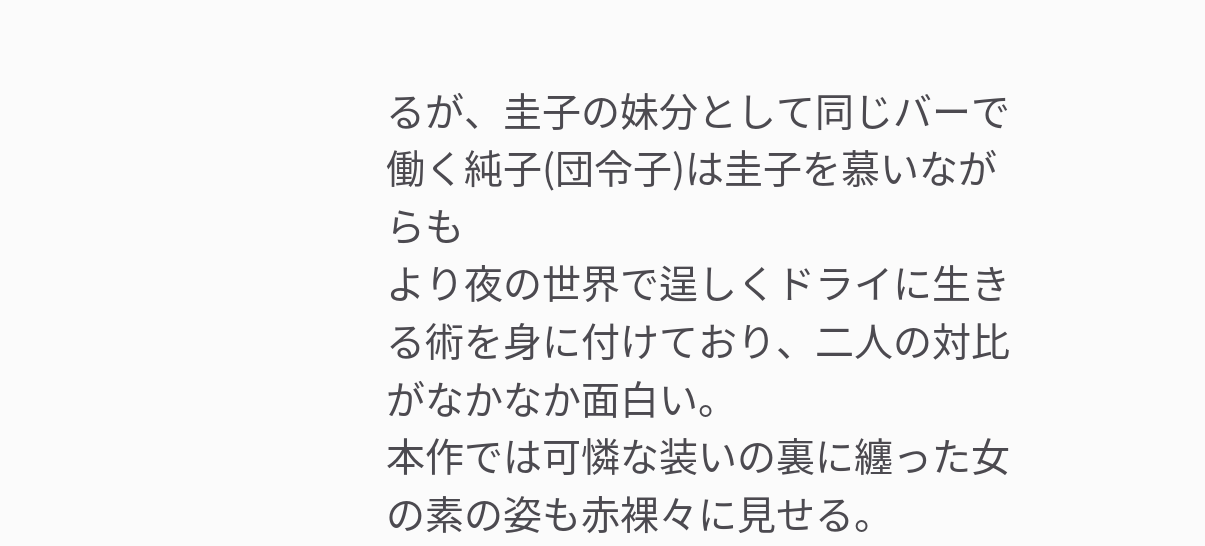るが、圭子の妹分として同じバーで働く純子(団令子)は圭子を慕いながらも
より夜の世界で逞しくドライに生きる術を身に付けており、二人の対比がなかなか面白い。
本作では可憐な装いの裏に纏った女の素の姿も赤裸々に見せる。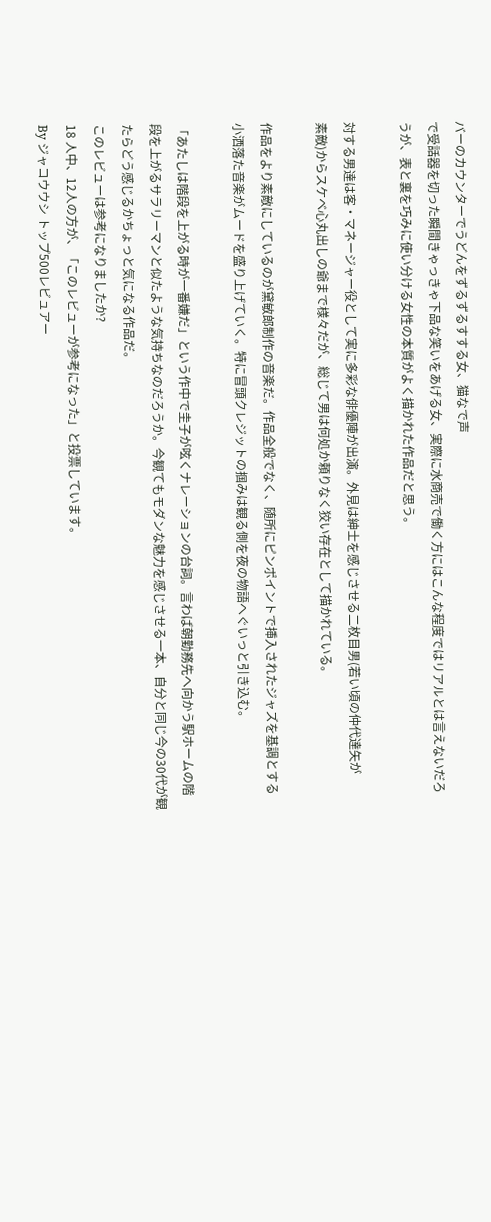バーのカウンターでうどんをずるずるすする女、猫なで声
で受話器を切った瞬間きゃっきゃ下品な笑いをあげる女、実際に水商売で働く方にはこんな程度ではリアルとは言えないだろ
うが、表と裏を巧みに使い分ける女性の本質がよく描かれた作品だと思う。

対する男達は客・マネージャー役として実に多彩な俳優陣が出演。外見は紳士を感じさせる二枚目男(若い頃の仲代達矢が
素敵)からスケベ心丸出しの爺まで様々だが、総じて男は何処か頼りなく狡い存在として描かれている。

作品をより素敵にしているのが黛敏郎制作の音楽だ。作品全般でなく、随所にピンポイントで挿入されたジャズを基調とする
小洒落た音楽がムードを盛り上げていく。特に冒頭クレジットの掴みは観る側を夜の物語へぐいっと引き込む。

「あたしは階段を上がる時が一番嫌だ」という作中で圭子が呟くナレーションの台詞。言わば朝勤務先へ向かう駅ホームの階
段を上がるサラリーマンと似たような気持ちなのだろうか。今観てもモダンな魅力を感じさせる一本、自分と同じ今の30代が観
たらどう感じるかちょっと気になる作品だ。
このレビューは参考になりましたか?
18 人中、12人の方が、「このレビューが参考になった」と投票しています。
By ジャコウウシ トップ500レビュアー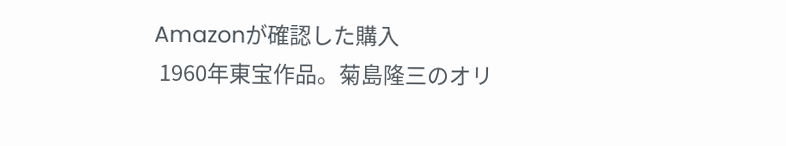Amazonが確認した購入
 1960年東宝作品。菊島隆三のオリ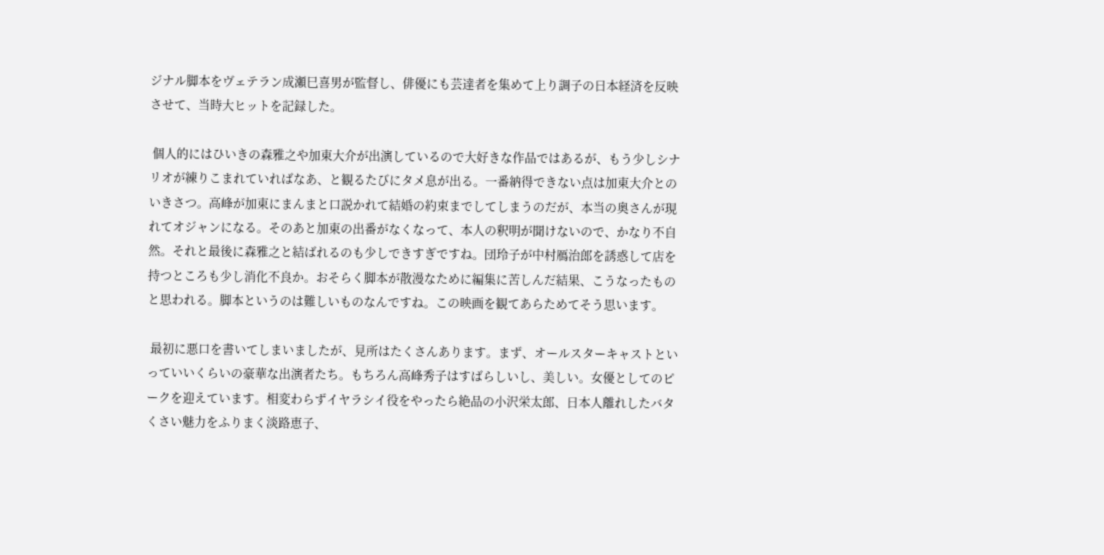ジナル脚本をヴェテラン成瀬巳喜男が監督し、俳優にも芸達者を集めて上り調子の日本経済を反映させて、当時大ヒットを記録した。

 個人的にはひいきの森雅之や加東大介が出演しているので大好きな作品ではあるが、もう少しシナリオが練りこまれていればなあ、と観るたびにタメ息が出る。一番納得できない点は加東大介とのいきさつ。高峰が加東にまんまと口説かれて結婚の約束までしてしまうのだが、本当の奥さんが現れてオジャンになる。そのあと加東の出番がなくなって、本人の釈明が聞けないので、かなり不自然。それと最後に森雅之と結ばれるのも少しできすぎですね。団玲子が中村鴈治郎を誘惑して店を持つところも少し消化不良か。おそらく脚本が散漫なために編集に苦しんだ結果、こうなったものと思われる。脚本というのは難しいものなんですね。この映画を観てあらためてそう思います。

 最初に悪口を書いてしまいましたが、見所はたくさんあります。まず、オールスターキャストといっていいくらいの豪華な出演者たち。もちろん高峰秀子はすばらしいし、美しい。女優としてのピークを迎えています。相変わらずイヤラシイ役をやったら絶品の小沢栄太郎、日本人離れしたバタくさい魅力をふりまく淡路恵子、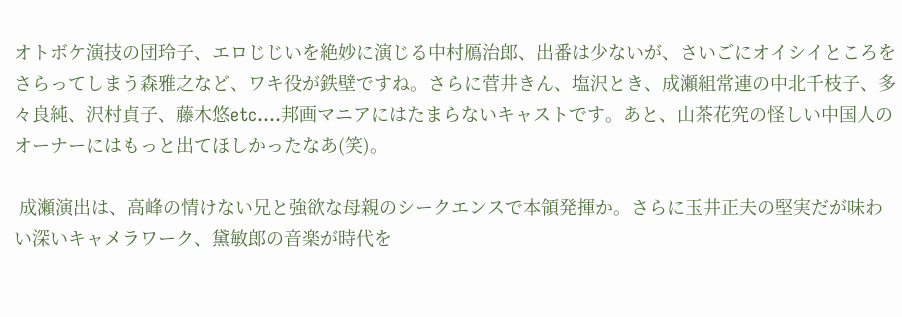オトボケ演技の団玲子、エロじじいを絶妙に演じる中村鴈治郎、出番は少ないが、さいごにオイシイところをさらってしまう森雅之など、ワキ役が鉄壁ですね。さらに菅井きん、塩沢とき、成瀬組常連の中北千枝子、多々良純、沢村貞子、藤木悠etc....邦画マニアにはたまらないキャストです。あと、山茶花究の怪しい中国人のオーナーにはもっと出てほしかったなあ(笑)。

 成瀬演出は、高峰の情けない兄と強欲な母親のシークエンスで本領発揮か。さらに玉井正夫の堅実だが味わい深いキャメラワーク、黛敏郎の音楽が時代を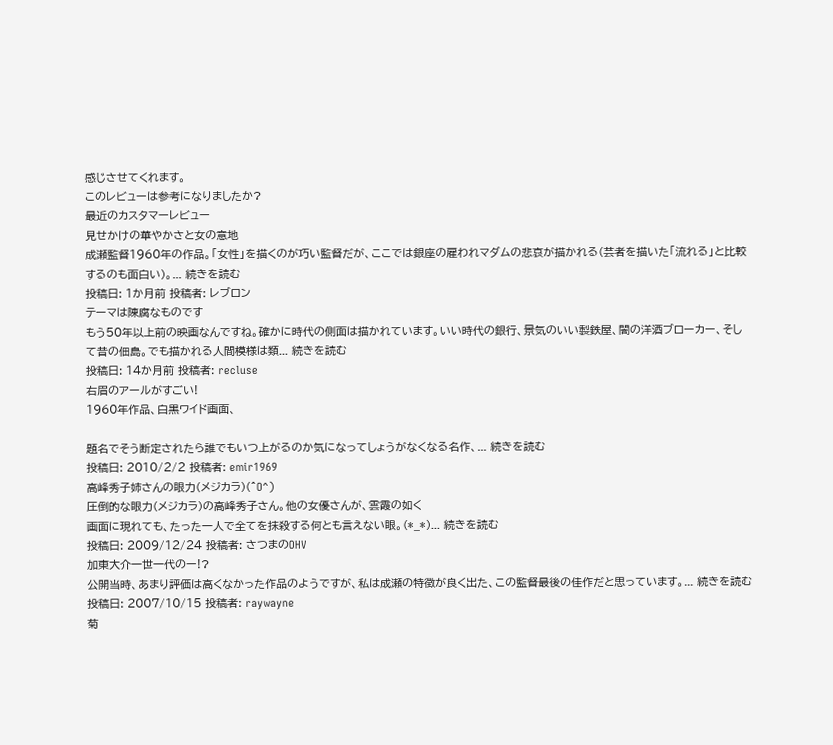感じさせてくれます。
このレビューは参考になりましたか?
最近のカスタマーレビュー
見せかけの華やかさと女の意地
成瀬監督1960年の作品。「女性」を描くのが巧い監督だが、ここでは銀座の雇われマダムの悲哀が描かれる(芸者を描いた「流れる」と比較するのも面白い)。... 続きを読む
投稿日: 1か月前 投稿者: レブロン
テーマは陳腐なものです
もう50年以上前の映画なんですね。確かに時代の側面は描かれています。いい時代の銀行、景気のいい製鉄屋、闇の洋酒ブローカー、そして昔の佃島。でも描かれる人間模様は類... 続きを読む
投稿日: 14か月前 投稿者: recluse
右眉のアールがすごい!
1960年作品、白黒ワイド画面、

題名でそう断定されたら誰でもいつ上がるのか気になってしょうがなくなる名作、... 続きを読む
投稿日: 2010/2/2 投稿者: emir1969
高峰秀子姉さんの眼力(メジカラ)(^O^)
圧倒的な眼力(メジカラ)の高峰秀子さん。他の女優さんが、雲霞の如く
画面に現れても、たった一人で全てを抹殺する何とも言えない眼。(*_*)... 続きを読む
投稿日: 2009/12/24 投稿者: さつまのOHV
加東大介一世一代のー!?
公開当時、あまり評価は高くなかった作品のようですが、私は成瀬の特徴が良く出た、この監督最後の佳作だと思っています。... 続きを読む
投稿日: 2007/10/15 投稿者: raywayne
菊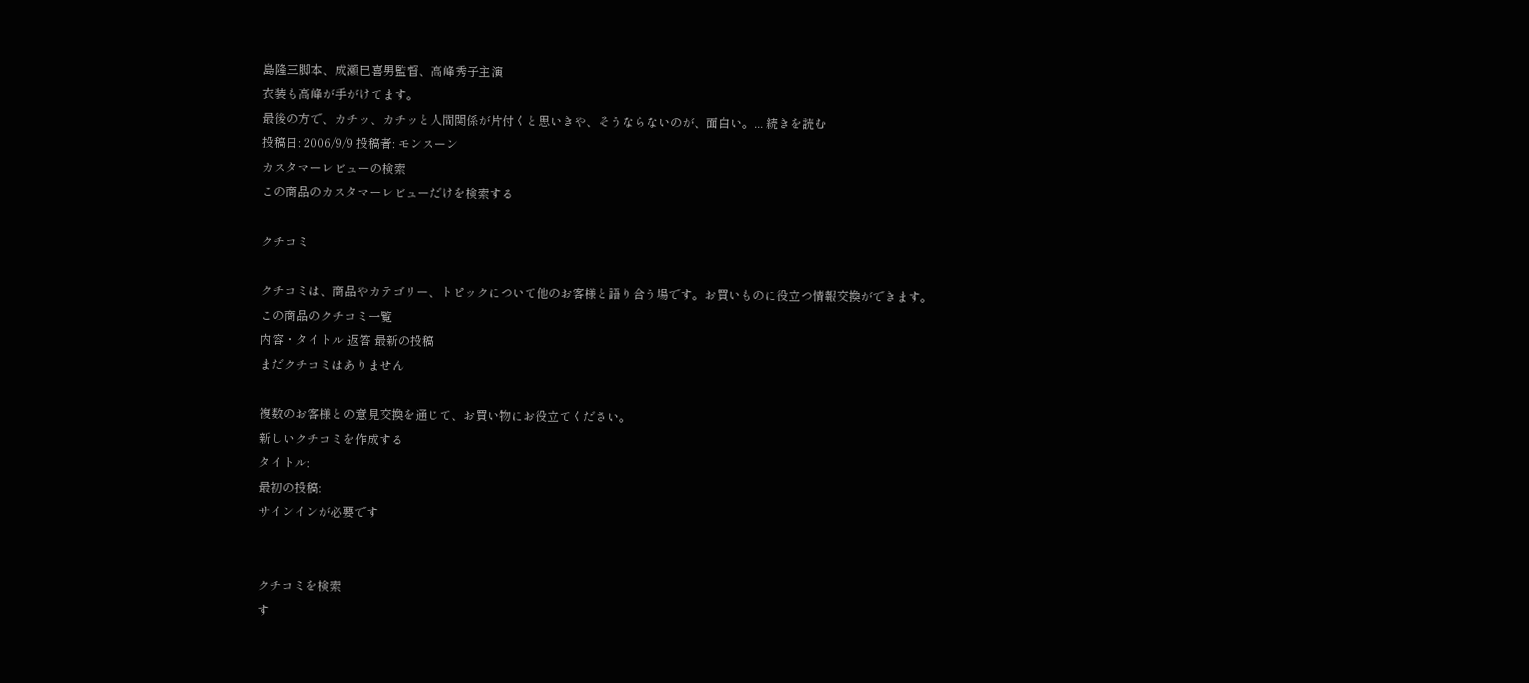島隆三脚本、成瀬巳喜男監督、高峰秀子主演
衣装も高峰が手がけてます。
最後の方で、カチッ、カチッと人間関係が片付くと思いきや、そうならないのが、面白い。... 続きを読む
投稿日: 2006/9/9 投稿者: モンスーン
カスタマーレビューの検索
この商品のカスタマーレビューだけを検索する

クチコミ

クチコミは、商品やカテゴリー、トピックについて他のお客様と語り合う場です。お買いものに役立つ情報交換ができます。
この商品のクチコミ一覧
内容・タイトル 返答 最新の投稿
まだクチコミはありません

複数のお客様との意見交換を通じて、お買い物にお役立てください。
新しいクチコミを作成する
タイトル:
最初の投稿:
サインインが必要です


クチコミを検索
す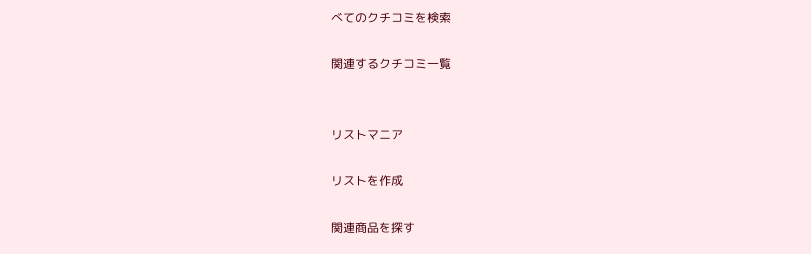べてのクチコミを検索

関連するクチコミ一覧


リストマニア

リストを作成

関連商品を探す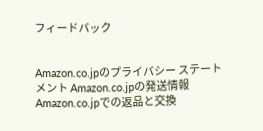フィードバック


Amazon.co.jpのプライバシー ステートメント Amazon.co.jpの発送情報 Amazon.co.jpでの返品と交換